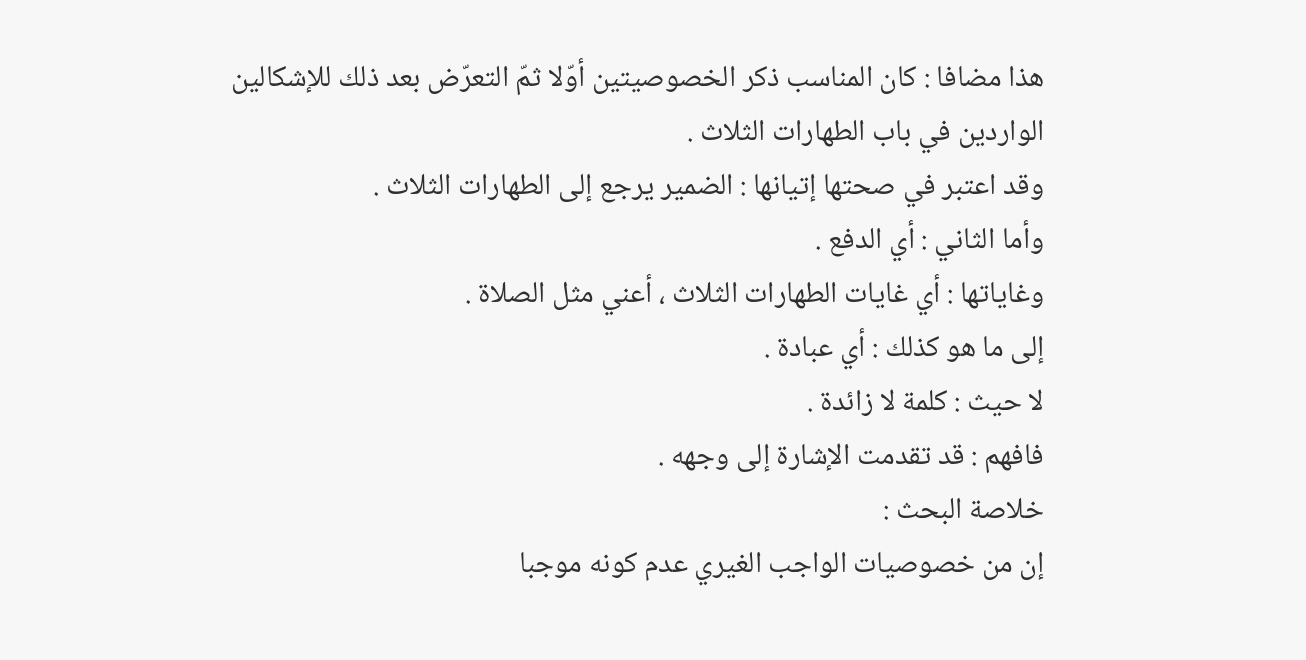هذا مضافا : كان المناسب ذكر الخصوصيتين أوّلا ثمّ التعرّض بعد ذلك للإشكالين الواردين في باب الطهارات الثلاث .
وقد اعتبر في صحتها إتيانها : الضمير يرجع إلى الطهارات الثلاث .
وأما الثاني : أي الدفع .
وغاياتها : أي غايات الطهارات الثلاث ، أعني مثل الصلاة .
إلى ما هو كذلك : أي عبادة .
لا حيث : كلمة لا زائدة .
فافهم : قد تقدمت الإشارة إلى وجهه .
خلاصة البحث :
إن من خصوصيات الواجب الغيري عدم كونه موجبا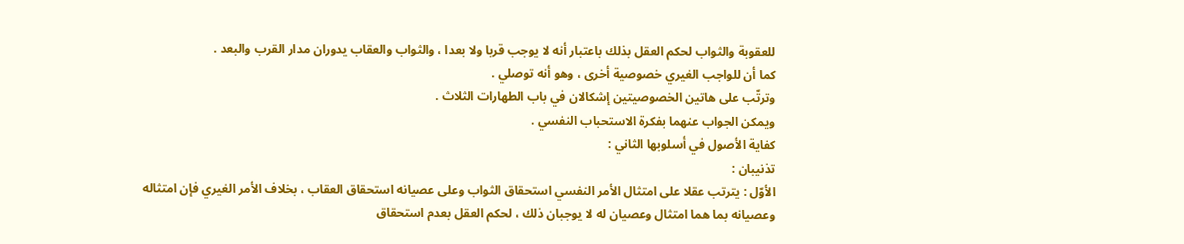للعقوبة والثواب لحكم العقل بذلك باعتبار أنه لا يوجب قربا ولا بعدا ، والثواب والعقاب يدوران مدار القرب والبعد .
كما أن للواجب الغيري خصوصية أخرى ، وهو أنه توصلي .
وترتّب على هاتين الخصوصيتين إشكالان في باب الطهارات الثلاث .
ويمكن الجواب عنهما بفكرة الاستحباب النفسي .
كفاية الأصول في أسلوبها الثاني :
تذنيبان :
الأوّل : يترتب عقلا على امتثال الأمر النفسي استحقاق الثواب وعلى عصيانه استحقاق العقاب ، بخلاف الأمر الغيري فإن امتثاله وعصيانه بما هما امتثال وعصيان له لا يوجبان ذلك ، لحكم العقل بعدم استحقاق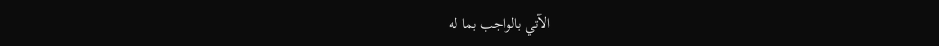الآتي بالواجب بما له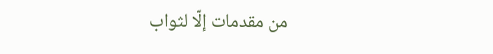من مقدمات إلّا لثواب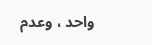واحد ، وعدم